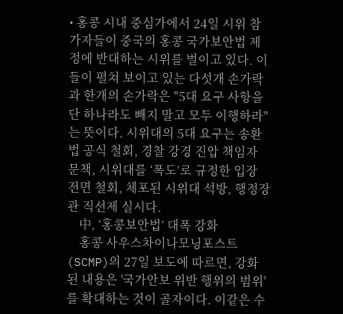• 홍콩 시내 중심가에서 24일 시위 참가자들이 중국의 홍콩 국가보안법 제정에 반대하는 시위를 벌이고 있다. 이들이 펼쳐 보이고 있는 다섯개 손가락과 한개의 손가락은 "5대 요구 사항을 단 하나라도 빼지 말고 모두 이행하라"는 뜻이다. 시위대의 5대 요구는 송환법 공식 철회, 경찰 강경 진압 책임자 문책, 시위대를 ‘폭도’로 규정한 입장 전면 철회, 체포된 시위대 석방, 행정장관 직선제 실시다.
    中, ‘홍콩보안법’ 대폭 강화
    홍콩 사우스차이나모닝포스트(SCMP)의 27일 보도에 따르면, 강화된 내용은 '국가안보 위반 행위의 범위'를 확대하는 것이 골자이다. 이같은 수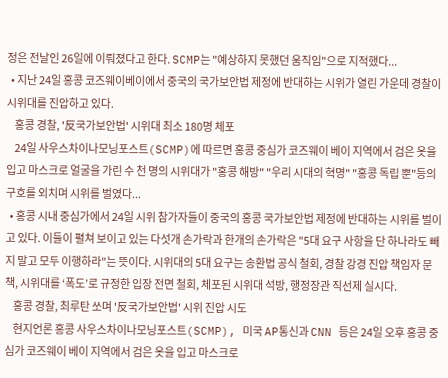정은 전날인 26일에 이뤄졌다고 한다. SCMP는 "예상하지 못했던 움직임"으로 지적했다...
  • 지난 24일 홍콩 코즈웨이베이에서 중국의 국가보안법 제정에 반대하는 시위가 열린 가운데 경찰이 시위대를 진압하고 있다.
    홍콩 경찰, '反국가보안법' 시위대 최소 180명 체포
    24일 사우스차이나모닝포스트(SCMP)에 따르면 홍콩 중심가 코즈웨이 베이 지역에서 검은 옷을 입고 마스크로 얼굴을 가린 수 천 명의 시위대가 "홍콩 해방" "우리 시대의 혁명" "홍콩 독립 뿐"등의 구호를 외치며 시위를 벌였다...
  • 홍콩 시내 중심가에서 24일 시위 참가자들이 중국의 홍콩 국가보안법 제정에 반대하는 시위를 벌이고 있다. 이들이 펼쳐 보이고 있는 다섯개 손가락과 한개의 손가락은 "5대 요구 사항을 단 하나라도 빼지 말고 모두 이행하라"는 뜻이다. 시위대의 5대 요구는 송환법 공식 철회, 경찰 강경 진압 책임자 문책, 시위대를 ‘폭도’로 규정한 입장 전면 철회, 체포된 시위대 석방, 행정장관 직선제 실시다.
    홍콩 경찰, 최루탄 쏘며 '反국가보안법' 시위 진압 시도
    현지언론 홍콩 사우스차이나모닝포스트(SCMP), 미국 AP통신과 CNN 등은 24일 오후 홍콩 중심가 코즈웨이 베이 지역에서 검은 옷을 입고 마스크로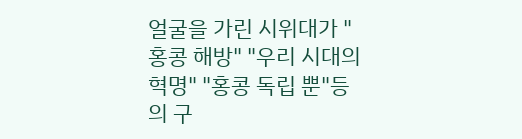얼굴을 가린 시위대가 "홍콩 해방" "우리 시대의 혁명" "홍콩 독립 뿐"등의 구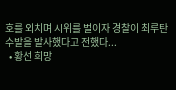호를 외치며 시위를 벌이자 경찰이 최루탄 수발을 발사했다고 전했다...
  • 황선 희망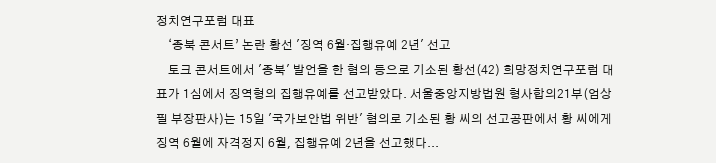정치연구포럼 대표
    ‘종북 콘서트’ 논란 황선 '징역 6월·집행유예 2년' 선고
    토크 콘서트에서 '종북' 발언을 한 혐의 등으로 기소된 황선(42) 희망정치연구포럼 대표가 1심에서 징역형의 집행유예를 선고받았다. 서울중앙지방법원 형사합의21부(엄상필 부장판사)는 15일 '국가보안법 위반' 혐의로 기소된 황 씨의 선고공판에서 황 씨에게 징역 6월에 자격정지 6월, 집행유예 2년을 선고했다...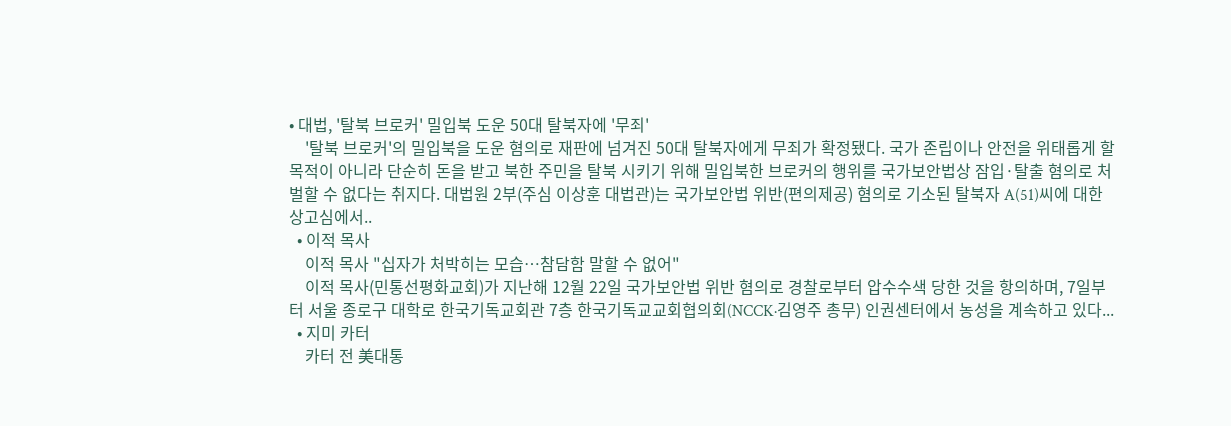• 대법, '탈북 브로커' 밀입북 도운 50대 탈북자에 '무죄'
    '탈북 브로커'의 밀입북을 도운 혐의로 재판에 넘겨진 50대 탈북자에게 무죄가 확정됐다. 국가 존립이나 안전을 위태롭게 할 목적이 아니라 단순히 돈을 받고 북한 주민을 탈북 시키기 위해 밀입북한 브로커의 행위를 국가보안법상 잠입·탈출 혐의로 처벌할 수 없다는 취지다. 대법원 2부(주심 이상훈 대법관)는 국가보안법 위반(편의제공) 혐의로 기소된 탈북자 A(51)씨에 대한 상고심에서..
  • 이적 목사
    이적 목사 "십자가 처박히는 모습…참담함 말할 수 없어"
    이적 목사(민통선평화교회)가 지난해 12월 22일 국가보안법 위반 혐의로 경찰로부터 압수수색 당한 것을 항의하며, 7일부터 서울 종로구 대학로 한국기독교회관 7층 한국기독교교회협의회(NCCK·김영주 총무) 인권센터에서 농성을 계속하고 있다...
  • 지미 카터
    카터 전 美대통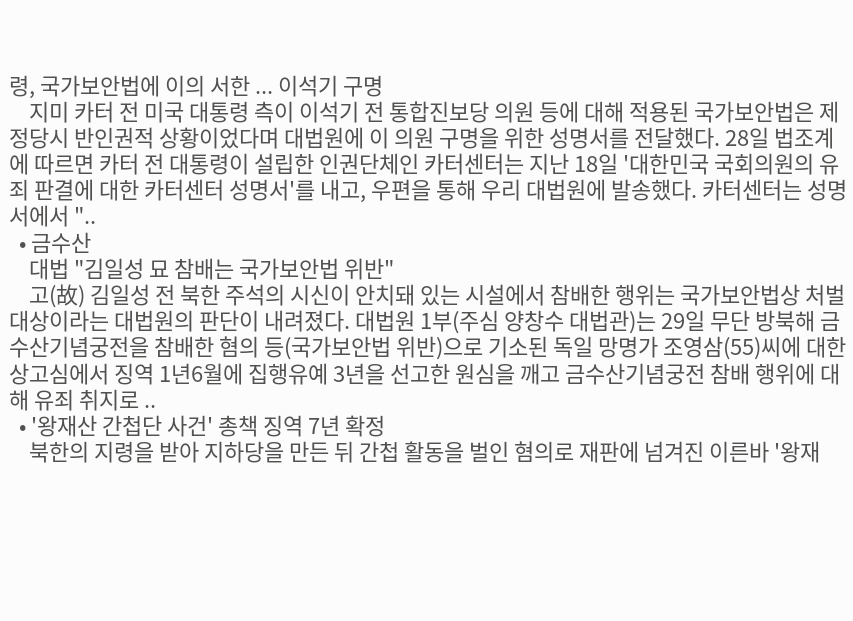령, 국가보안법에 이의 서한 ... 이석기 구명
    지미 카터 전 미국 대통령 측이 이석기 전 통합진보당 의원 등에 대해 적용된 국가보안법은 제정당시 반인권적 상황이었다며 대법원에 이 의원 구명을 위한 성명서를 전달했다. 28일 법조계에 따르면 카터 전 대통령이 설립한 인권단체인 카터센터는 지난 18일 '대한민국 국회의원의 유죄 판결에 대한 카터센터 성명서'를 내고, 우편을 통해 우리 대법원에 발송했다. 카터센터는 성명서에서 "..
  • 금수산
    대법 "김일성 묘 참배는 국가보안법 위반"
    고(故) 김일성 전 북한 주석의 시신이 안치돼 있는 시설에서 참배한 행위는 국가보안법상 처벌대상이라는 대법원의 판단이 내려졌다. 대법원 1부(주심 양창수 대법관)는 29일 무단 방북해 금수산기념궁전을 참배한 혐의 등(국가보안법 위반)으로 기소된 독일 망명가 조영삼(55)씨에 대한 상고심에서 징역 1년6월에 집행유예 3년을 선고한 원심을 깨고 금수산기념궁전 참배 행위에 대해 유죄 취지로 ..
  • '왕재산 간첩단 사건' 총책 징역 7년 확정
    북한의 지령을 받아 지하당을 만든 뒤 간첩 활동을 벌인 혐의로 재판에 넘겨진 이른바 '왕재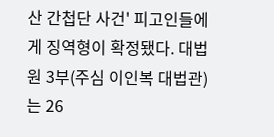산 간첩단 사건' 피고인들에게 징역형이 확정됐다. 대법원 3부(주심 이인복 대법관)는 26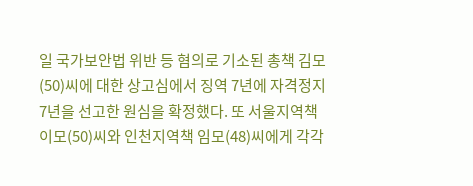일 국가보안법 위반 등 혐의로 기소된 총책 김모(50)씨에 대한 상고심에서 징역 7년에 자격정지 7년을 선고한 원심을 확정했다. 또 서울지역책 이모(50)씨와 인천지역책 임모(48)씨에게 각각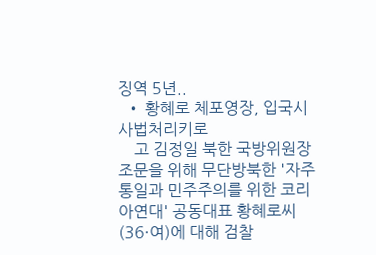징역 5년..
  • 황혜로 체포영장, 입국시 사법처리키로
    고 김정일 북한 국방위원장 조문을 위해 무단방북한 '자주 통일과 민주주의를 위한 코리아연대' 공동대표 황혜로씨(36·여)에 대해 검찰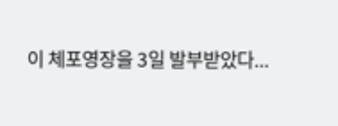이 체포영장을 3일 발부받았다...